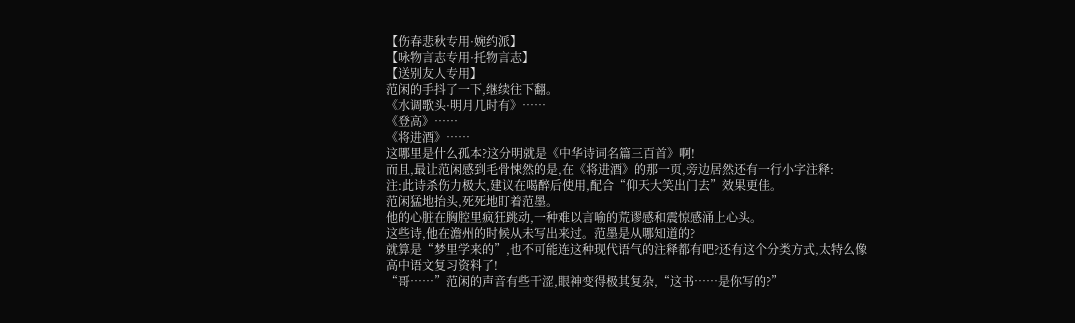【伤春悲秋专用·婉约派】
【咏物言志专用·托物言志】
【送别友人专用】
范闲的手抖了一下,继续往下翻。
《水调歌头·明月几时有》……
《登高》……
《将进酒》……
这哪里是什么孤本?这分明就是《中华诗词名篇三百首》啊!
而且,最让范闲感到毛骨悚然的是,在《将进酒》的那一页,旁边居然还有一行小字注释:
注:此诗杀伤力极大,建议在喝醉后使用,配合“仰天大笑出门去”效果更佳。
范闲猛地抬头,死死地盯着范墨。
他的心脏在胸腔里疯狂跳动,一种难以言喻的荒谬感和震惊感涌上心头。
这些诗,他在澹州的时候从未写出来过。范墨是从哪知道的?
就算是“梦里学来的”,也不可能连这种现代语气的注释都有吧?还有这个分类方式,太特么像高中语文复习资料了!
“哥……”范闲的声音有些干涩,眼神变得极其复杂,“这书……是你写的?”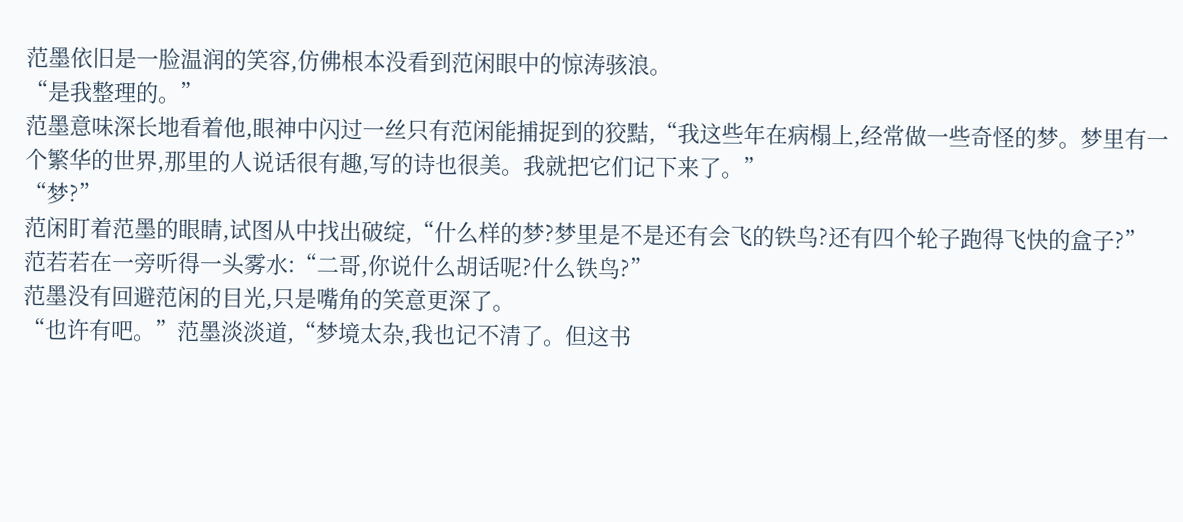范墨依旧是一脸温润的笑容,仿佛根本没看到范闲眼中的惊涛骇浪。
“是我整理的。”
范墨意味深长地看着他,眼神中闪过一丝只有范闲能捕捉到的狡黠,“我这些年在病榻上,经常做一些奇怪的梦。梦里有一个繁华的世界,那里的人说话很有趣,写的诗也很美。我就把它们记下来了。”
“梦?”
范闲盯着范墨的眼睛,试图从中找出破绽,“什么样的梦?梦里是不是还有会飞的铁鸟?还有四个轮子跑得飞快的盒子?”
范若若在一旁听得一头雾水:“二哥,你说什么胡话呢?什么铁鸟?”
范墨没有回避范闲的目光,只是嘴角的笑意更深了。
“也许有吧。”范墨淡淡道,“梦境太杂,我也记不清了。但这书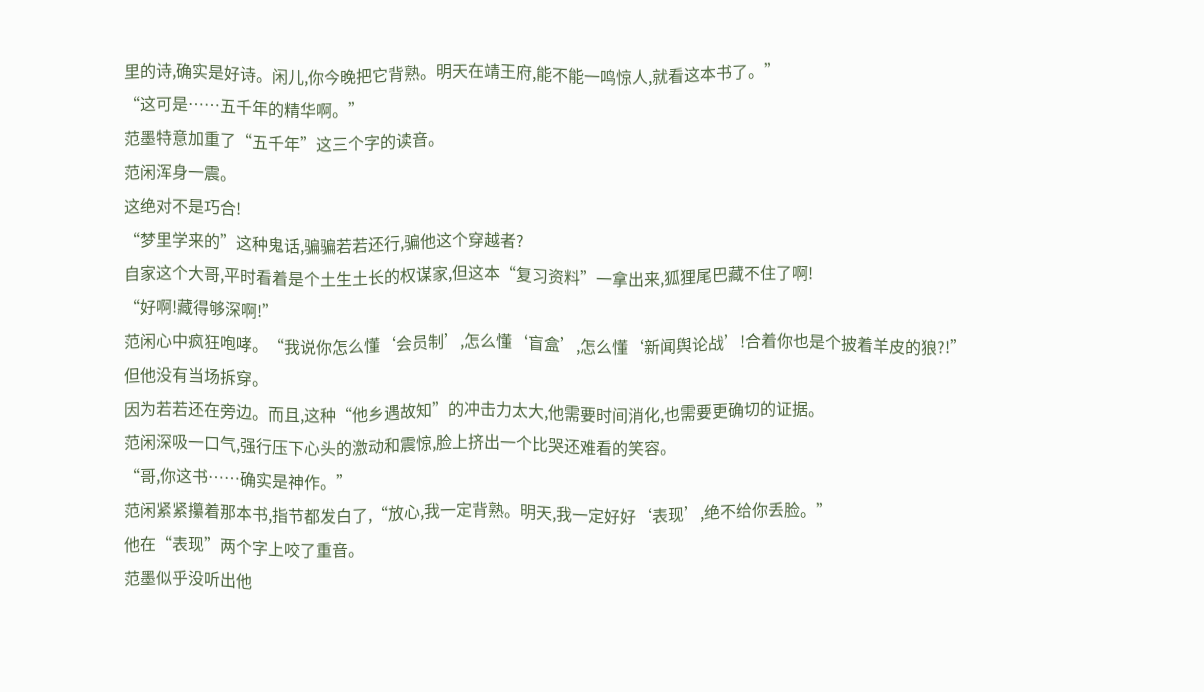里的诗,确实是好诗。闲儿,你今晚把它背熟。明天在靖王府,能不能一鸣惊人,就看这本书了。”
“这可是……五千年的精华啊。”
范墨特意加重了“五千年”这三个字的读音。
范闲浑身一震。
这绝对不是巧合!
“梦里学来的”这种鬼话,骗骗若若还行,骗他这个穿越者?
自家这个大哥,平时看着是个土生土长的权谋家,但这本“复习资料”一拿出来,狐狸尾巴藏不住了啊!
“好啊!藏得够深啊!”
范闲心中疯狂咆哮。“我说你怎么懂‘会员制’,怎么懂‘盲盒’,怎么懂‘新闻舆论战’!合着你也是个披着羊皮的狼?!”
但他没有当场拆穿。
因为若若还在旁边。而且,这种“他乡遇故知”的冲击力太大,他需要时间消化,也需要更确切的证据。
范闲深吸一口气,强行压下心头的激动和震惊,脸上挤出一个比哭还难看的笑容。
“哥,你这书……确实是神作。”
范闲紧紧攥着那本书,指节都发白了,“放心,我一定背熟。明天,我一定好好‘表现’,绝不给你丢脸。”
他在“表现”两个字上咬了重音。
范墨似乎没听出他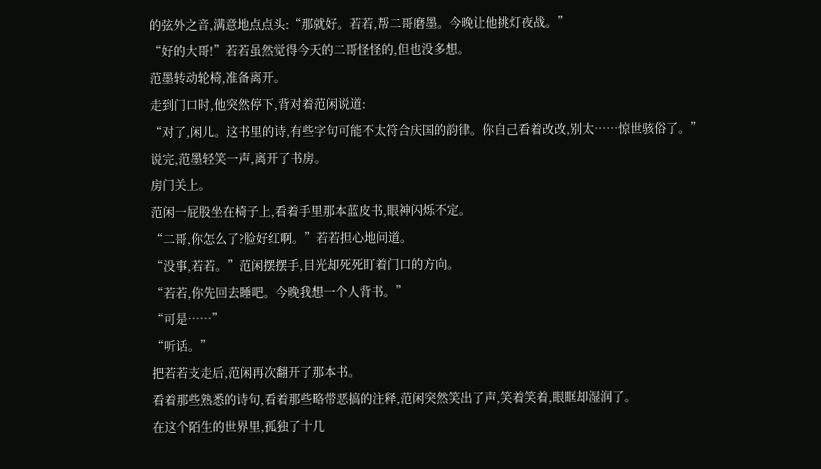的弦外之音,满意地点点头:“那就好。若若,帮二哥磨墨。今晚让他挑灯夜战。”
“好的大哥!”若若虽然觉得今天的二哥怪怪的,但也没多想。
范墨转动轮椅,准备离开。
走到门口时,他突然停下,背对着范闲说道:
“对了,闲儿。这书里的诗,有些字句可能不太符合庆国的韵律。你自己看着改改,别太……惊世骇俗了。”
说完,范墨轻笑一声,离开了书房。
房门关上。
范闲一屁股坐在椅子上,看着手里那本蓝皮书,眼神闪烁不定。
“二哥,你怎么了?脸好红啊。”若若担心地问道。
“没事,若若。”范闲摆摆手,目光却死死盯着门口的方向。
“若若,你先回去睡吧。今晚我想一个人背书。”
“可是……”
“听话。”
把若若支走后,范闲再次翻开了那本书。
看着那些熟悉的诗句,看着那些略带恶搞的注释,范闲突然笑出了声,笑着笑着,眼眶却湿润了。
在这个陌生的世界里,孤独了十几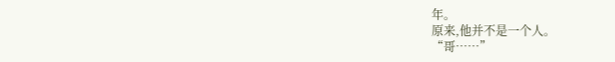年。
原来,他并不是一个人。
“哥……”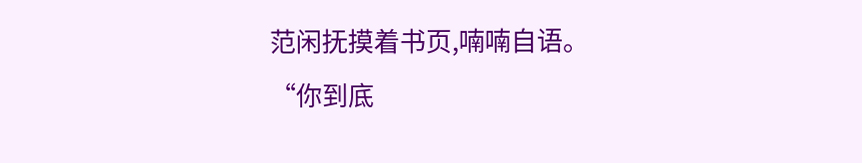范闲抚摸着书页,喃喃自语。
“你到底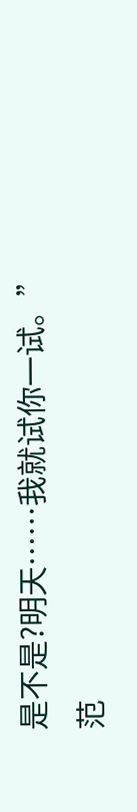是不是?明天……我就试你一试。”
范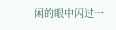闲的眼中闪过一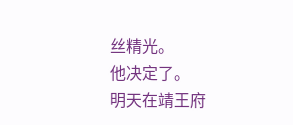丝精光。
他决定了。
明天在靖王府